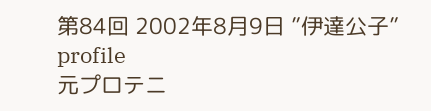第84回 2002年8月9日 ”伊達公子”
profile
元プロテニ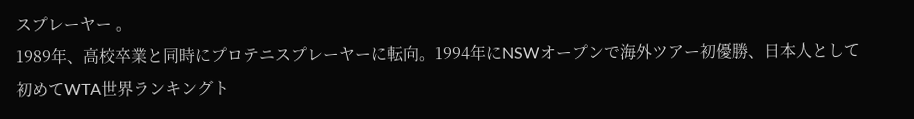スプレーヤー 。
1989年、高校卒業と同時にプロテニスプレーヤーに転向。1994年にNSWオープンで海外ツアー初優勝、日本人として初めてWTA世界ランキングト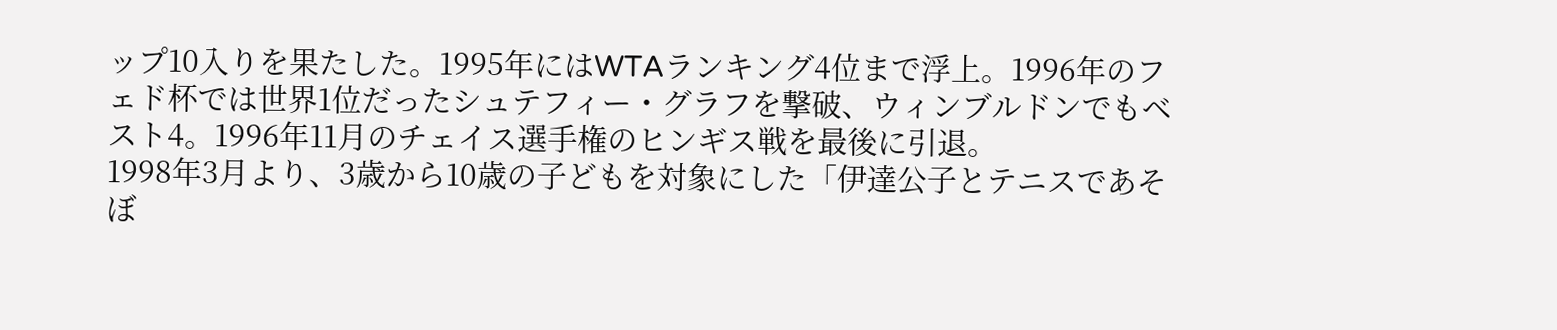ップ10入りを果たした。1995年にはWTAランキング4位まで浮上。1996年のフェド杯では世界1位だったシュテフィー・グラフを撃破、ウィンブルドンでもベスト4。1996年11月のチェイス選手権のヒンギス戦を最後に引退。
1998年3月より、3歳から10歳の子どもを対象にした「伊達公子とテニスであそぼ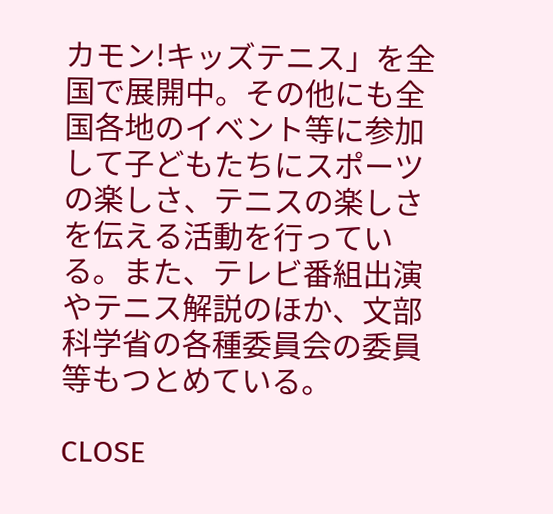カモン!キッズテニス」を全国で展開中。その他にも全国各地のイベント等に参加して子どもたちにスポーツの楽しさ、テニスの楽しさを伝える活動を行っている。また、テレビ番組出演やテニス解説のほか、文部科学省の各種委員会の委員等もつとめている。

CLOSE